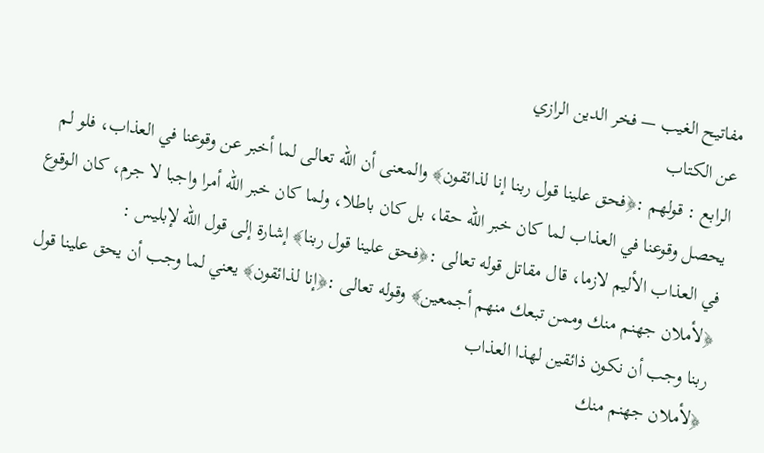مفاتيح الغيب — فخر الدين الرازي
عن الكتاب
الرابع : قولهم :﴿فحق علينا قول ربنا إنا لذائقون﴾ والمعنى أن الله تعالى لما أخبر عن وقوعنا في العذاب، فلو لم يحصل وقوعنا في العذاب لما كان خبر الله حقا، بل كان باطلا، ولما كان خبر الله أمرا واجبا لا جرم، كان الوقوع في العذاب الأليم لازما، قال مقاتل قوله تعالى :﴿فحق علينا قول ربنا﴾ إشارة إلى قول الله لإبليس :
﴿لأملان جهنم منك وممن تبعك منهم أجمعين﴾ وقوله تعالى :﴿إنا لذائقون﴾ يعني لما وجب أن يحق علينا قول ربنا وجب أن نكون ذائقين لهذا العذاب
﴿لأملان جهنم منك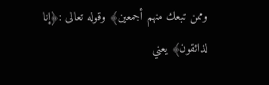وممن تبعك منهم أجمعين﴾ وقوله تعالى :﴿إنا لذائقون﴾ يعني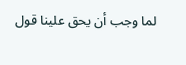لما وجب أن يحق علينا قول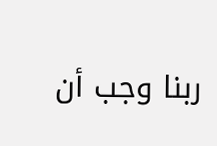ربنا وجب أن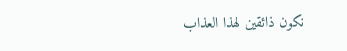نكون ذائقين لهذا العذاب